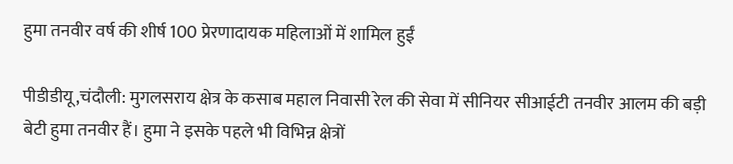हुमा तनवीर वर्ष की शीर्ष 100 प्रेरणादायक महिलाओं में शामिल हुईं

पीडीडीयू,चंदौली: मुगलसराय क्षेत्र के कसाब महाल निवासी रेल की सेवा में सीनियर सीआईटी तनवीर आलम की बड़ी बेटी हुमा तनवीर हैं। हुमा ने इसके पहले भी विभिन्न क्षेत्रों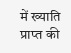में ख्याति प्राप्त की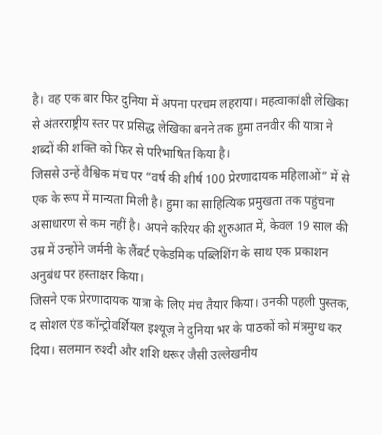है। वह एक बार फिर दुनिया में अपना परचम लहराया। महत्वाकांक्षी लेखिका से अंतरराष्ट्रीय स्तर पर प्रसिद्ध लेखिका बनने तक हुमा तनवीर की यात्रा ने शब्दों की शक्ति को फिर से परिभाषित किया है।
जिससे उन्हें वैश्विक मंच पर “वर्ष की शीर्ष 100 प्रेरणादायक महिलाओं” में से एक के रूप में मान्यता मिली है। हुमा का साहित्यिक प्रमुखता तक पहुंचना असाधारण से कम नहीं है। अपने करियर की शुरुआत में, केवल 19 साल की उम्र में उन्होंने जर्मनी के लैंबर्ट एकेडमिक पब्लिशिंग के साथ एक प्रकाशन अनुबंध पर हस्ताक्षर किया।
जिसने एक प्रेरणादायक यात्रा के लिए मंच तैयार किया। उनकी पहली पुस्तक, द सोशल एंड कॉन्ट्रोवर्शियल इश्यूज़ ने दुनिया भर के पाठकों को मंत्रमुग्ध कर दिया। सलमान रुश्दी और शशि थरूर जैसी उल्लेखनीय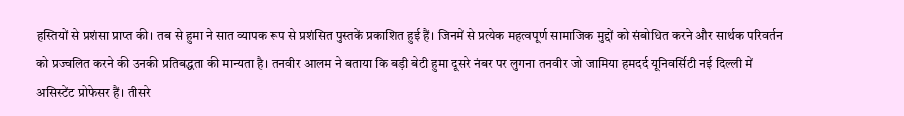हस्तियों से प्रशंसा प्राप्त की। तब से हुमा ने सात व्यापक रूप से प्रशंसित पुस्तकें प्रकाशित हुई हैं। जिनमें से प्रत्येक महत्वपूर्ण सामाजिक मुद्दों को संबोधित करने और सार्थक परिवर्तन को प्रज्वलित करने की उनकी प्रतिबद्धता की मान्यता है। तनवीर आलम ने बताया कि बड़ी बेटी हुमा दूसरे नंबर पर लुगना तनवीर जो जामिया हमदर्द यूनिवर्सिटी नई दिल्ली में असिस्टेंट प्रोफेसर हैं। तीसरे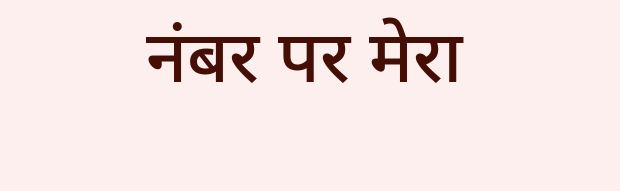नंबर पर मेरा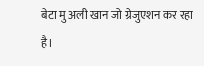बेटा मु अली खान जो ग्रेजुएशन कर रहा है।